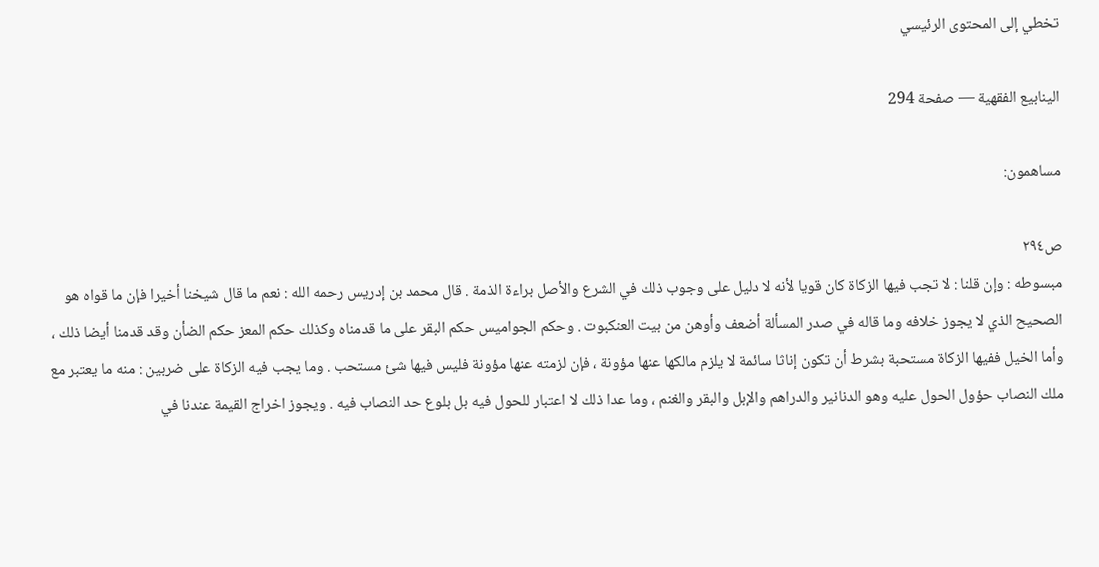تخطي إلى المحتوى الرئيسي

الينابيع الفقهية — صفحة 294

مساهمون:

ص٢٩٤
مبسوطه : وإن قلنا : لا تجب فيها الزكاة كان قويا لأنه لا دليل على وجوب ذلك في الشرع والأصل براءة الذمة . قال محمد بن إدريس رحمه الله : نعم ما قال شيخنا أخيرا فإن ما قواه هو الصحيح الذي لا يجوز خلافه وما قاله في صدر المسألة أضعف وأوهن من بيت العنكبوت . وحكم الجواميس حكم البقر على ما قدمناه وكذلك حكم المعز حكم الضأن وقد قدمنا أيضا ذلك ، وأما الخيل ففيها الزكاة مستحبة بشرط أن تكون إناثا سائمة لا يلزم مالكها عنها مؤونة ، فإن لزمته عنها مؤونة فليس فيها شئ مستحب . وما يجب فيه الزكاة على ضربين : منه ما يعتبر مع ملك النصاب حؤول الحول عليه وهو الدنانير والدراهم والإبل والبقر والغنم ، وما عدا ذلك لا اعتبار للحول فيه بل بلوع حد النصاب فيه . ويجوز اخراج القيمة عندنا في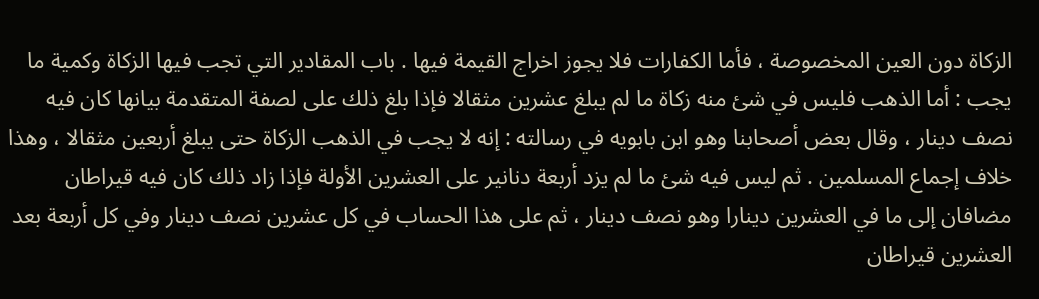الزكاة دون العين المخصوصة ، فأما الكفارات فلا يجوز اخراج القيمة فيها . باب المقادير التي تجب فيها الزكاة وكمية ما يجب : أما الذهب فليس في شئ منه زكاة ما لم يبلغ عشرين مثقالا فإذا بلغ ذلك على لصفة المتقدمة بيانها كان فيه نصف دينار ، وقال بعض أصحابنا وهو ابن بابويه في رسالته : إنه لا يجب في الذهب الزكاة حتى يبلغ أربعين مثقالا ، وهذا خلاف إجماع المسلمين . ثم ليس فيه شئ ما لم يزد أربعة دنانير على العشرين الأولة فإذا زاد ذلك كان فيه قيراطان مضافان إلى ما في العشرين دينارا وهو نصف دينار ، ثم على هذا الحساب في كل عشرين نصف دينار وفي كل أربعة بعد العشرين قيراطان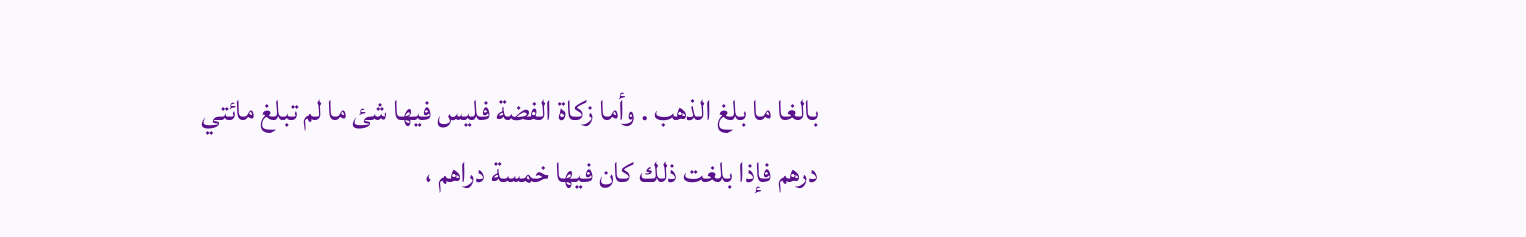بالغا ما بلغ الذهب . وأما زكاة الفضة فليس فيها شئ ما لم تبلغ مائتي درهم فإذا بلغت ذلك كان فيها خمسة دراهم ،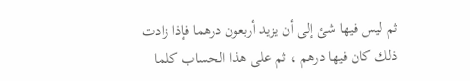ثم ليس فيها شئ إلى أن يزيد أربعون درهما فإذا زادت ذلك كان فيها درهم ، ثم على هذا الحساب كلما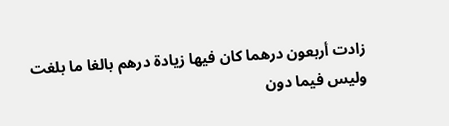زادت أربعون درهما كان فيها زيادة درهم بالغا ما بلغت وليس فيما دون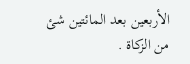الأربعين بعد المائتين شئ من الزكاة .